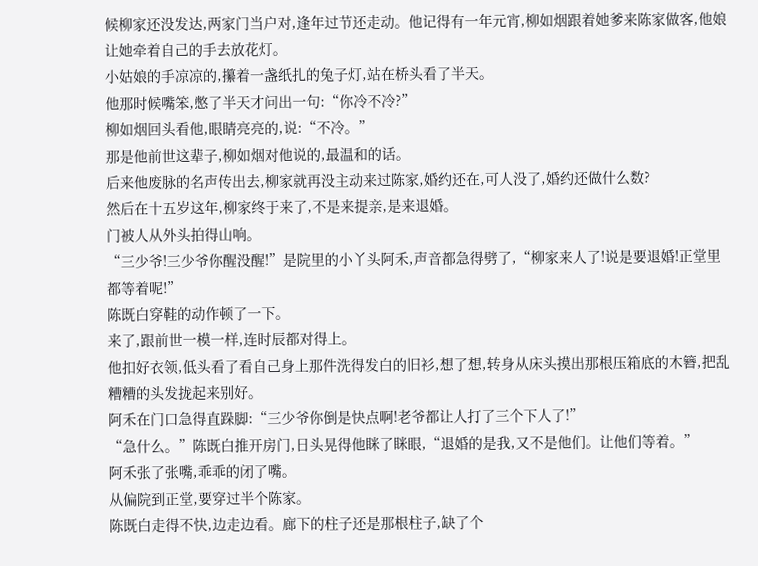候柳家还没发达,两家门当户对,逢年过节还走动。他记得有一年元宵,柳如烟跟着她爹来陈家做客,他娘让她牵着自己的手去放花灯。
小姑娘的手凉凉的,攥着一盏纸扎的兔子灯,站在桥头看了半天。
他那时候嘴笨,憋了半天才问出一句:“你冷不冷?”
柳如烟回头看他,眼睛亮亮的,说:“不冷。”
那是他前世这辈子,柳如烟对他说的,最温和的话。
后来他废脉的名声传出去,柳家就再没主动来过陈家,婚约还在,可人没了,婚约还做什么数?
然后在十五岁这年,柳家终于来了,不是来提亲,是来退婚。
门被人从外头拍得山响。
“三少爷!三少爷你醒没醒!”是院里的小丫头阿禾,声音都急得劈了,“柳家来人了!说是要退婚!正堂里都等着呢!”
陈既白穿鞋的动作顿了一下。
来了,跟前世一模一样,连时辰都对得上。
他扣好衣领,低头看了看自己身上那件洗得发白的旧衫,想了想,转身从床头摸出那根压箱底的木簪,把乱糟糟的头发拢起来别好。
阿禾在门口急得直跺脚:“三少爷你倒是快点啊!老爷都让人打了三个下人了!”
“急什么。”陈既白推开房门,日头晃得他眯了眯眼,“退婚的是我,又不是他们。让他们等着。”
阿禾张了张嘴,乖乖的闭了嘴。
从偏院到正堂,要穿过半个陈家。
陈既白走得不快,边走边看。廊下的柱子还是那根柱子,缺了个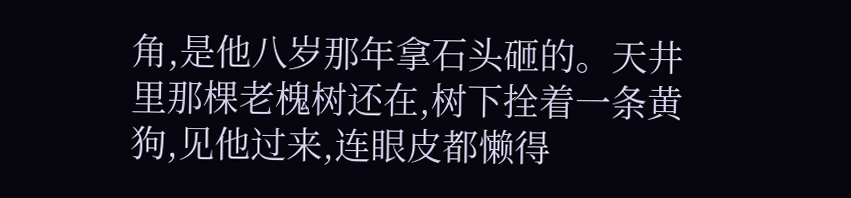角,是他八岁那年拿石头砸的。天井里那棵老槐树还在,树下拴着一条黄狗,见他过来,连眼皮都懒得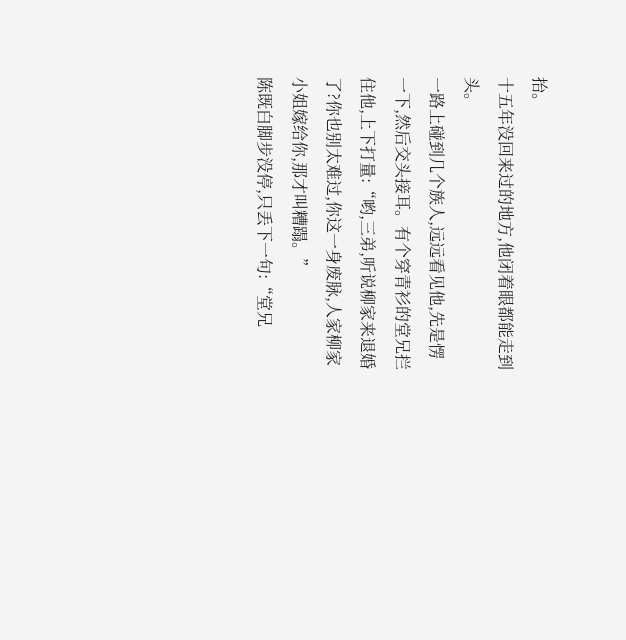抬。
十五年没回来过的地方,他闭着眼都能走到头。
一路上碰到几个族人,远远看见他,先是愣一下,然后交头接耳。有个穿青衫的堂兄拦住他,上下打量:“哟,三弟,听说柳家来退婚了?你也别太难过,你这一身废脉,人家柳家小姐嫁给你,那才叫糟蹋。”
陈既白脚步没停,只丢下一句:“堂兄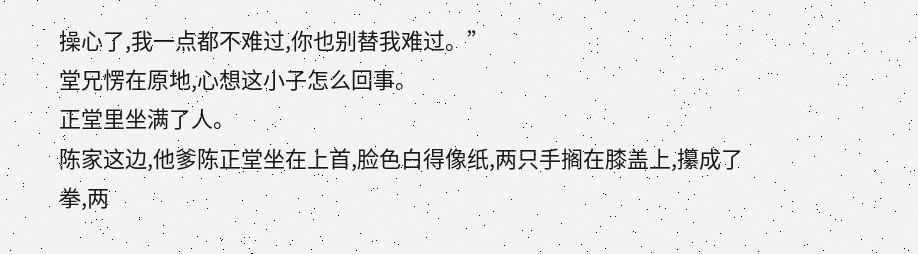操心了,我一点都不难过,你也别替我难过。”
堂兄愣在原地,心想这小子怎么回事。
正堂里坐满了人。
陈家这边,他爹陈正堂坐在上首,脸色白得像纸,两只手搁在膝盖上,攥成了拳,两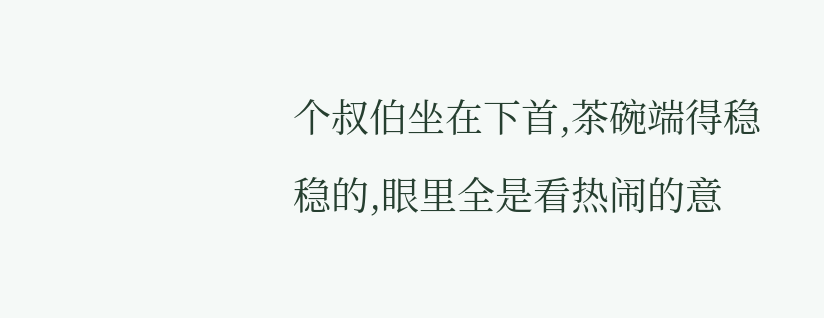个叔伯坐在下首,茶碗端得稳稳的,眼里全是看热闹的意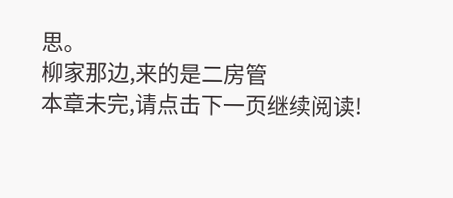思。
柳家那边,来的是二房管
本章未完,请点击下一页继续阅读!